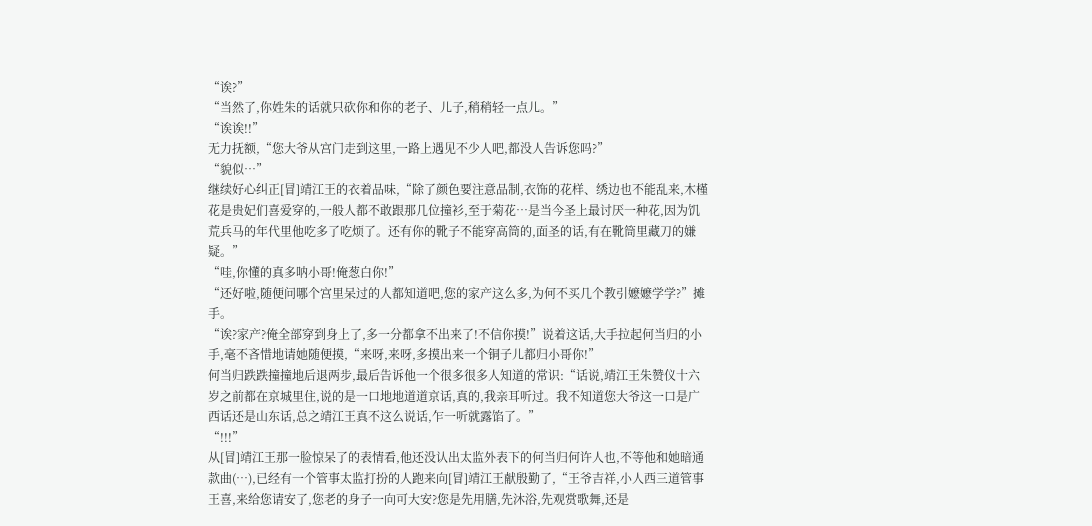“诶?”
“当然了,你姓朱的话就只砍你和你的老子、儿子,稍稍轻一点儿。”
“诶诶!!”
无力抚额,“您大爷从宫门走到这里,一路上遇见不少人吧,都没人告诉您吗?”
“貌似…”
继续好心纠正[冒]靖江王的衣着品味,“除了颜色要注意品制,衣饰的花样、绣边也不能乱来,木槿花是贵妃们喜爱穿的,一般人都不敢跟那几位撞衫,至于菊花…是当今圣上最讨厌一种花,因为饥荒兵马的年代里他吃多了吃烦了。还有你的靴子不能穿高筒的,面圣的话,有在靴筒里藏刀的嫌疑。”
“哇,你懂的真多呐小哥!俺葱白你!”
“还好啦,随便问哪个宫里呆过的人都知道吧,您的家产这么多,为何不买几个教引嬷嬷学学?”摊手。
“诶?家产?俺全部穿到身上了,多一分都拿不出来了!不信你摸!”说着这话,大手拉起何当归的小手,毫不吝惜地请她随便摸,“来呀,来呀,多摸出来一个铜子儿都归小哥你!”
何当归跌跌撞撞地后退两步,最后告诉他一个很多很多人知道的常识:“话说,靖江王朱赞仪十六岁之前都在京城里住,说的是一口地地道道京话,真的,我亲耳听过。我不知道您大爷这一口是广西话还是山东话,总之靖江王真不这么说话,乍一听就露馅了。”
“!!!”
从[冒]靖江王那一脸惊呆了的表情看,他还没认出太监外表下的何当归何许人也,不等他和她暗通款曲(…),已经有一个管事太监打扮的人跑来向[冒]靖江王献殷勤了,“王爷吉祥,小人西三道管事王喜,来给您请安了,您老的身子一向可大安?您是先用膳,先沐浴,先观赏歌舞,还是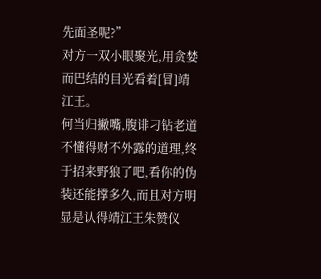先面圣呢?”
对方一双小眼聚光,用贪婪而巴结的目光看着[冒]靖江王。
何当归撇嘴,腹诽刁钻老道不懂得财不外露的道理,终于招来野狼了吧,看你的伪装还能撑多久,而且对方明显是认得靖江王朱赞仪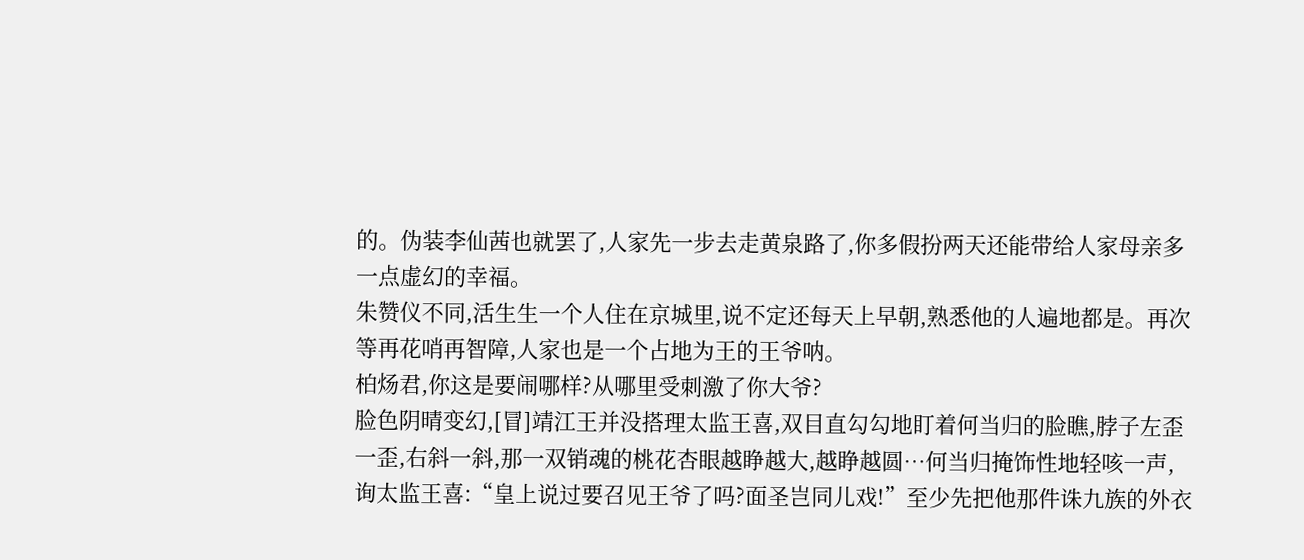的。伪装李仙茜也就罢了,人家先一步去走黄泉路了,你多假扮两天还能带给人家母亲多一点虚幻的幸福。
朱赞仪不同,活生生一个人住在京城里,说不定还每天上早朝,熟悉他的人遍地都是。再次等再花哨再智障,人家也是一个占地为王的王爷呐。
柏炀君,你这是要闹哪样?从哪里受刺激了你大爷?
脸色阴晴变幻,[冒]靖江王并没搭理太监王喜,双目直勾勾地盯着何当归的脸瞧,脖子左歪一歪,右斜一斜,那一双销魂的桃花杏眼越睁越大,越睁越圆…何当归掩饰性地轻咳一声,询太监王喜:“皇上说过要召见王爷了吗?面圣岂同儿戏!”至少先把他那件诛九族的外衣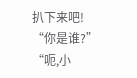扒下来吧!
“你是谁?”
“呃,小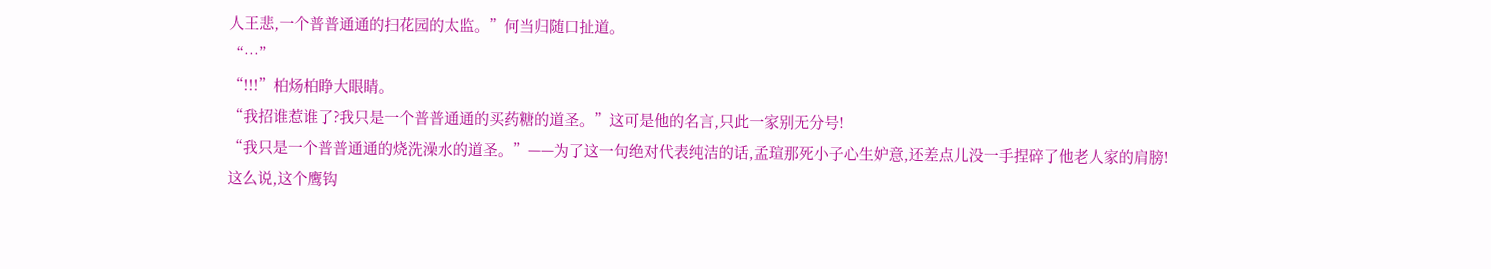人王悲,一个普普通通的扫花园的太监。”何当归随口扯道。
“…”
“!!!”柏炀柏睁大眼睛。
“我招谁惹谁了?我只是一个普普通通的买药糖的道圣。”这可是他的名言,只此一家别无分号!
“我只是一个普普通通的烧洗澡水的道圣。”——为了这一句绝对代表纯洁的话,孟瑄那死小子心生妒意,还差点儿没一手捏碎了他老人家的肩膀!
这么说,这个鹰钩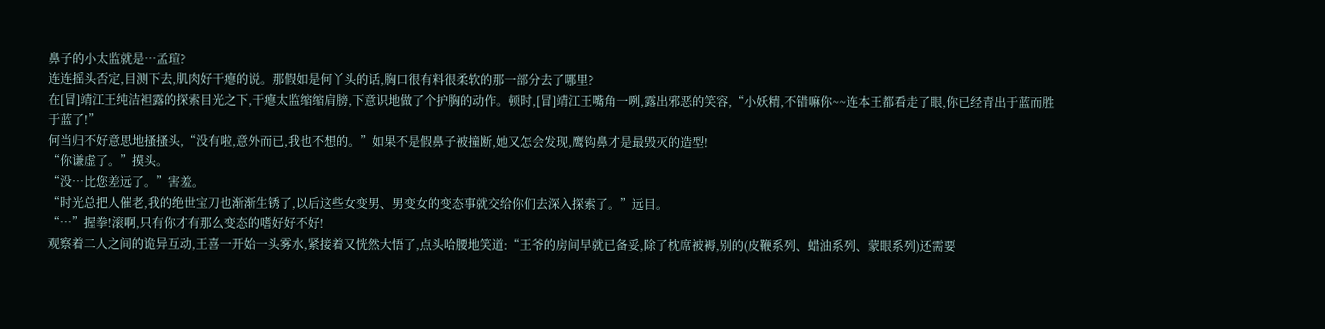鼻子的小太监就是…孟瑄?
连连摇头否定,目测下去,肌肉好干瘪的说。那假如是何丫头的话,胸口很有料很柔软的那一部分去了哪里?
在[冒]靖江王纯洁袒露的探索目光之下,干瘪太监缩缩肩膀,下意识地做了个护胸的动作。顿时,[冒]靖江王嘴角一咧,露出邪恶的笑容,“小妖精,不错嘛你~~连本王都看走了眼,你已经青出于蓝而胜于蓝了!”
何当归不好意思地搔搔头,“没有啦,意外而已,我也不想的。”如果不是假鼻子被撞断,她又怎会发现,鹰钩鼻才是最毁灭的造型!
“你谦虚了。”摸头。
“没…比您差远了。”害羞。
“时光总把人催老,我的绝世宝刀也渐渐生锈了,以后这些女变男、男变女的变态事就交给你们去深入探索了。”远目。
“…”握拳!滚啊,只有你才有那么变态的嗜好好不好!
观察着二人之间的诡异互动,王喜一开始一头雾水,紧接着又恍然大悟了,点头哈腰地笑道:“王爷的房间早就已备妥,除了枕席被褥,别的(皮鞭系列、蜡油系列、蒙眼系列)还需要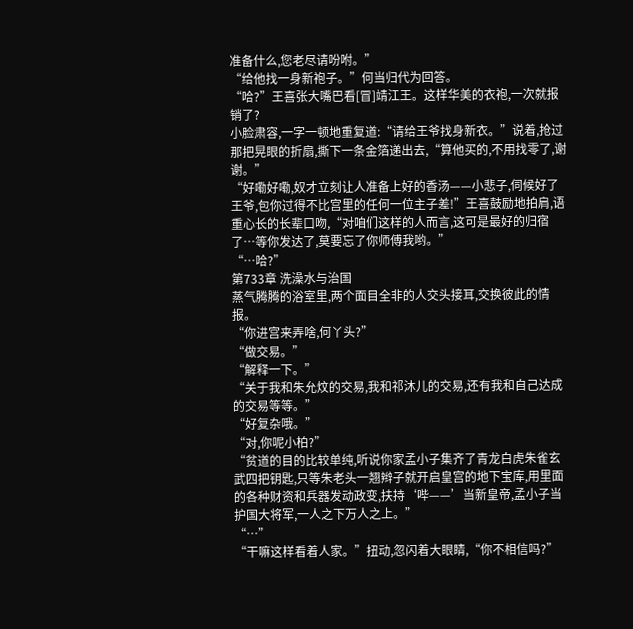准备什么,您老尽请吩咐。”
“给他找一身新袍子。”何当归代为回答。
“哈?”王喜张大嘴巴看[冒]靖江王。这样华美的衣袍,一次就报销了?
小脸肃容,一字一顿地重复道:“请给王爷找身新衣。”说着,抢过那把晃眼的折扇,撕下一条金箔递出去,“算他买的,不用找零了,谢谢。”
“好嘞好嘞,奴才立刻让人准备上好的香汤——小悲子,伺候好了王爷,包你过得不比宫里的任何一位主子差!”王喜鼓励地拍肩,语重心长的长辈口吻,“对咱们这样的人而言,这可是最好的归宿了…等你发达了,莫要忘了你师傅我哟。”
“…哈?”
第733章 洗澡水与治国
蒸气腾腾的浴室里,两个面目全非的人交头接耳,交换彼此的情报。
“你进宫来弄啥,何丫头?”
“做交易。”
“解释一下。”
“关于我和朱允炆的交易,我和祁沐儿的交易,还有我和自己达成的交易等等。”
“好复杂哦。”
“对,你呢小柏?”
“贫道的目的比较单纯,听说你家孟小子集齐了青龙白虎朱雀玄武四把钥匙,只等朱老头一翘辫子就开启皇宫的地下宝库,用里面的各种财资和兵器发动政变,扶持‘哔——’当新皇帝,孟小子当护国大将军,一人之下万人之上。”
“…”
“干嘛这样看着人家。”扭动,忽闪着大眼睛,“你不相信吗?”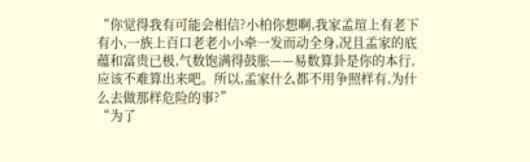“你觉得我有可能会相信?小柏你想啊,我家孟瑄上有老下有小,一族上百口老老小小牵一发而动全身,况且孟家的底蕴和富贵已极,气数饱满得鼓胀——易数算卦是你的本行,应该不难算出来吧。所以,孟家什么都不用争照样有,为什么去做那样危险的事?”
“为了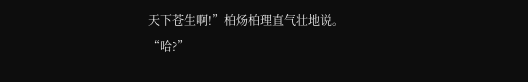天下苍生啊!”柏炀柏理直气壮地说。
“哈?”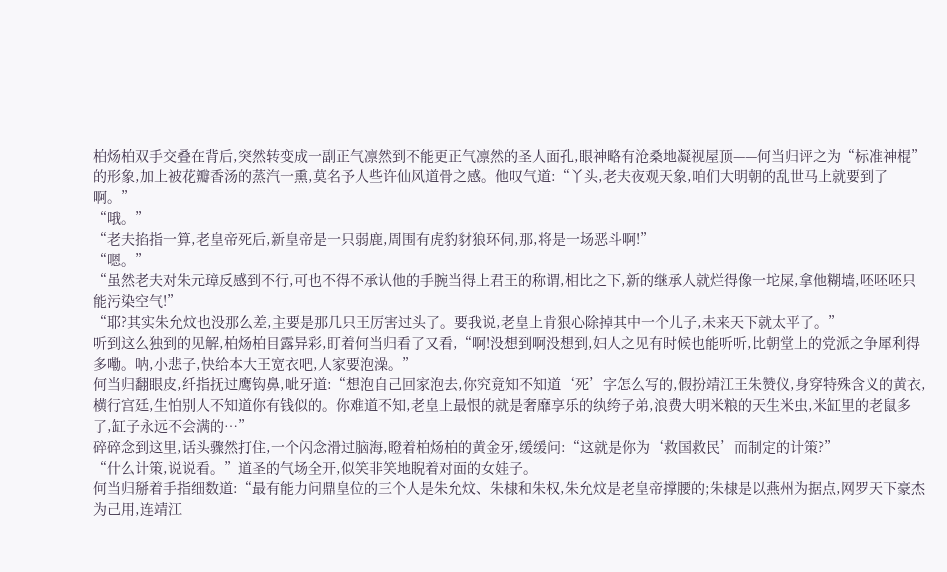柏炀柏双手交叠在背后,突然转变成一副正气凛然到不能更正气凛然的圣人面孔,眼神略有沧桑地凝视屋顶——何当归评之为“标准神棍”的形象,加上被花瓣香汤的蒸汽一熏,莫名予人些许仙风道骨之感。他叹气道:“丫头,老夫夜观天象,咱们大明朝的乱世马上就要到了啊。”
“哦。”
“老夫掐指一算,老皇帝死后,新皇帝是一只弱鹿,周围有虎豹豺狼环伺,那,将是一场恶斗啊!”
“嗯。”
“虽然老夫对朱元璋反感到不行,可也不得不承认他的手腕当得上君王的称谓,相比之下,新的继承人就烂得像一坨屎,拿他糊墙,呸呸呸只能污染空气!”
“耶?其实朱允炆也没那么差,主要是那几只王厉害过头了。要我说,老皇上肯狠心除掉其中一个儿子,未来天下就太平了。”
听到这么独到的见解,柏炀柏目露异彩,盯着何当归看了又看,“啊!没想到啊没想到,妇人之见有时候也能听听,比朝堂上的党派之争犀利得多嘞。呐,小悲子,快给本大王宽衣吧,人家要泡澡。”
何当归翻眼皮,纤指抚过鹰钩鼻,呲牙道:“想泡自己回家泡去,你究竟知不知道‘死’字怎么写的,假扮靖江王朱赞仪,身穿特殊含义的黄衣,横行宫廷,生怕别人不知道你有钱似的。你难道不知,老皇上最恨的就是奢靡享乐的纨绔子弟,浪费大明米粮的天生米虫,米缸里的老鼠多了,缸子永远不会满的…”
碎碎念到这里,话头骤然打住,一个闪念滑过脑海,瞪着柏炀柏的黄金牙,缓缓问:“这就是你为‘救国救民’而制定的计策?”
“什么计策,说说看。”道圣的气场全开,似笑非笑地睨着对面的女娃子。
何当归掰着手指细数道:“最有能力问鼎皇位的三个人是朱允炆、朱棣和朱权,朱允炆是老皇帝撑腰的;朱棣是以燕州为据点,网罗天下豪杰为己用,连靖江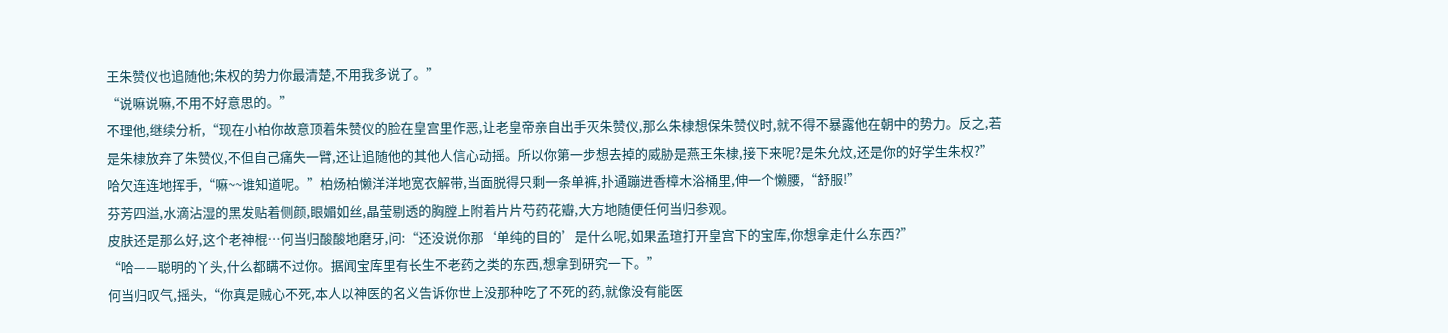王朱赞仪也追随他;朱权的势力你最清楚,不用我多说了。”
“说嘛说嘛,不用不好意思的。”
不理他,继续分析,“现在小柏你故意顶着朱赞仪的脸在皇宫里作恶,让老皇帝亲自出手灭朱赞仪,那么朱棣想保朱赞仪时,就不得不暴露他在朝中的势力。反之,若是朱棣放弃了朱赞仪,不但自己痛失一臂,还让追随他的其他人信心动摇。所以你第一步想去掉的威胁是燕王朱棣,接下来呢?是朱允炆,还是你的好学生朱权?”
哈欠连连地挥手,“嘛~~谁知道呢。”柏炀柏懒洋洋地宽衣解带,当面脱得只剩一条单裤,扑通蹦进香樟木浴桶里,伸一个懒腰,“舒服!”
芬芳四溢,水滴沾湿的黑发贴着侧颜,眼媚如丝,晶莹剔透的胸膛上附着片片芍药花瓣,大方地随便任何当归参观。
皮肤还是那么好,这个老神棍…何当归酸酸地磨牙,问:“还没说你那‘单纯的目的’是什么呢,如果孟瑄打开皇宫下的宝库,你想拿走什么东西?”
“哈——聪明的丫头,什么都瞒不过你。据闻宝库里有长生不老药之类的东西,想拿到研究一下。”
何当归叹气,摇头,“你真是贼心不死,本人以神医的名义告诉你世上没那种吃了不死的药,就像没有能医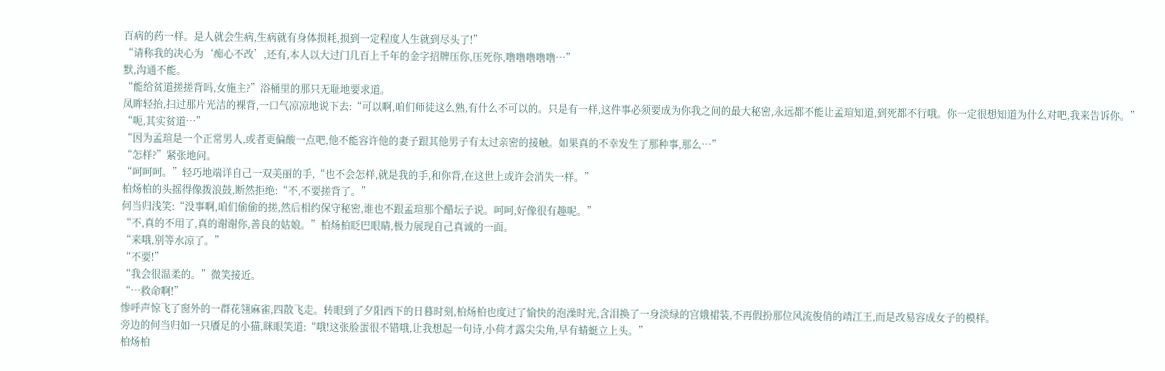百病的药一样。是人就会生病,生病就有身体损耗,损到一定程度人生就到尽头了!”
“请称我的决心为‘痴心不改’,还有,本人以大过门几百上千年的金字招牌压你,压死你,噜噜噜噜噜…”
默,沟通不能。
“能给贫道搓搓背吗,女施主?”浴桶里的那只无耻地要求道。
凤眸轻抬,扫过那片光洁的裸背,一口气凉凉地说下去:“可以啊,咱们师徒这么熟,有什么不可以的。只是有一样,这件事必须要成为你我之间的最大秘密,永远都不能让孟瑄知道,到死都不行哦。你一定很想知道为什么对吧,我来告诉你。”
“呃,其实贫道…”
“因为孟瑄是一个正常男人,或者更偏酸一点吧,他不能容许他的妻子跟其他男子有太过亲密的接触。如果真的不幸发生了那种事,那么…”
“怎样?”紧张地问。
“呵呵呵。”轻巧地端详自己一双美丽的手,“也不会怎样,就是我的手,和你背,在这世上或许会消失一样。”
柏炀柏的头摇得像拨浪鼓,断然拒绝:“不,不要搓背了。”
何当归浅笑:“没事啊,咱们偷偷的搓,然后相约保守秘密,谁也不跟孟瑄那个醋坛子说。呵呵,好像很有趣呢。”
“不,真的不用了,真的谢谢你,善良的姑娘。”柏炀柏眨巴眼睛,极力展现自己真诚的一面。
“来哦,别等水凉了。”
“不要!”
“我会很温柔的。”微笑接近。
“…救命啊!”
惨呼声惊飞了窗外的一群花翎麻雀,四散飞走。转眼到了夕阳西下的日暮时刻,柏炀柏也度过了愉快的泡澡时光,含泪换了一身淡绿的宫娥裙装,不再假扮那位风流俊俏的靖江王,而是改易容成女子的模样。
旁边的何当归如一只餍足的小猫,眯眼笑道:“哦!这张脸蛋很不错哦,让我想起一句诗,小荷才露尖尖角,早有蜻蜓立上头。”
柏炀柏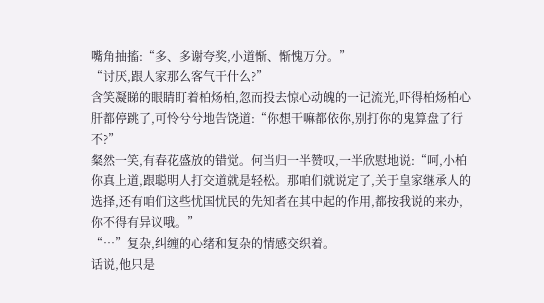嘴角抽搐:“多、多谢夸奖,小道惭、惭愧万分。”
“讨厌,跟人家那么客气干什么?”
含笑凝睇的眼睛盯着柏炀柏,忽而投去惊心动魄的一记流光,吓得柏炀柏心肝都停跳了,可怜兮兮地告饶道:“你想干嘛都依你,别打你的鬼算盘了行不?”
粲然一笑,有春花盛放的错觉。何当归一半赞叹,一半欣慰地说:“呵,小柏你真上道,跟聪明人打交道就是轻松。那咱们就说定了,关于皇家继承人的选择,还有咱们这些忧国忧民的先知者在其中起的作用,都按我说的来办,你不得有异议哦。”
“…”复杂,纠缠的心绪和复杂的情感交织着。
话说,他只是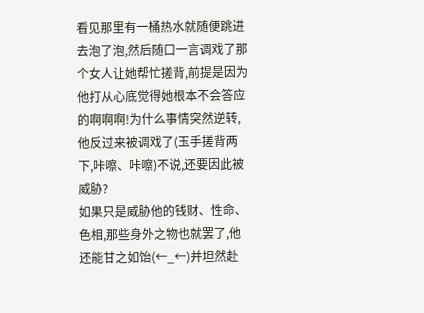看见那里有一桶热水就随便跳进去泡了泡,然后随口一言调戏了那个女人让她帮忙搓背,前提是因为他打从心底觉得她根本不会答应的啊啊啊!为什么事情突然逆转,他反过来被调戏了(玉手搓背两下,咔嚓、咔嚓)不说,还要因此被威胁?
如果只是威胁他的钱财、性命、色相,那些身外之物也就罢了,他还能甘之如饴(←_←)并坦然赴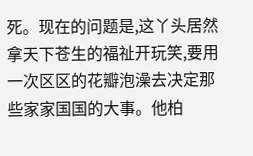死。现在的问题是,这丫头居然拿天下苍生的福祉开玩笑,要用一次区区的花瓣泡澡去决定那些家家国国的大事。他柏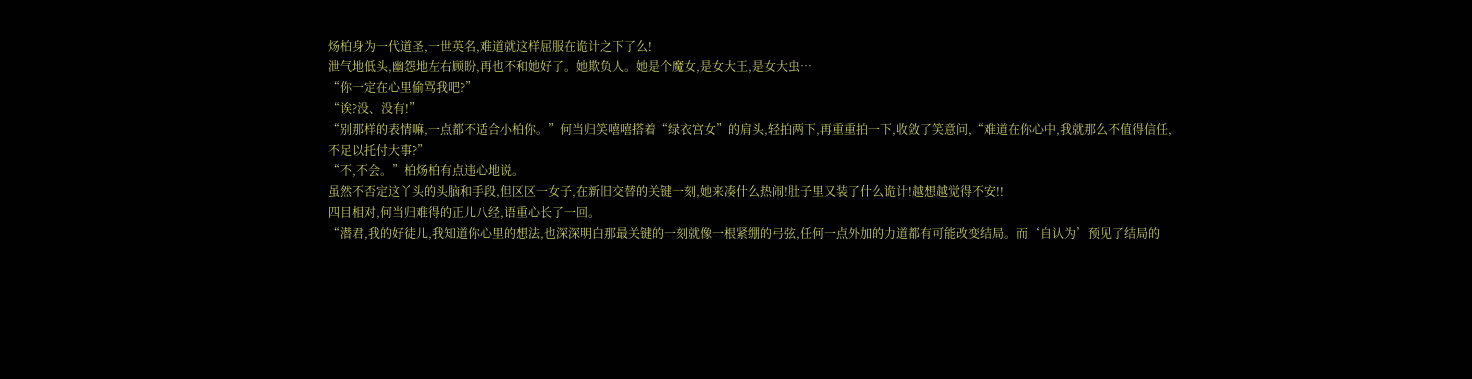炀柏身为一代道圣,一世英名,难道就这样屈服在诡计之下了么!
泄气地低头,幽怨地左右顾盼,再也不和她好了。她欺负人。她是个魔女,是女大王,是女大虫…
“你一定在心里偷骂我吧?”
“诶?没、没有!”
“别那样的表情嘛,一点都不适合小柏你。”何当归笑嘻嘻搭着“绿衣宫女”的肩头,轻拍两下,再重重拍一下,收敛了笑意问,“难道在你心中,我就那么不值得信任,不足以托付大事?”
“不,不会。”柏炀柏有点违心地说。
虽然不否定这丫头的头脑和手段,但区区一女子,在新旧交替的关键一刻,她来凑什么热闹!肚子里又装了什么诡计!越想越觉得不安!!
四目相对,何当归难得的正儿八经,语重心长了一回。
“潜君,我的好徒儿,我知道你心里的想法,也深深明白那最关键的一刻就像一根紧绷的弓弦,任何一点外加的力道都有可能改变结局。而‘自认为’预见了结局的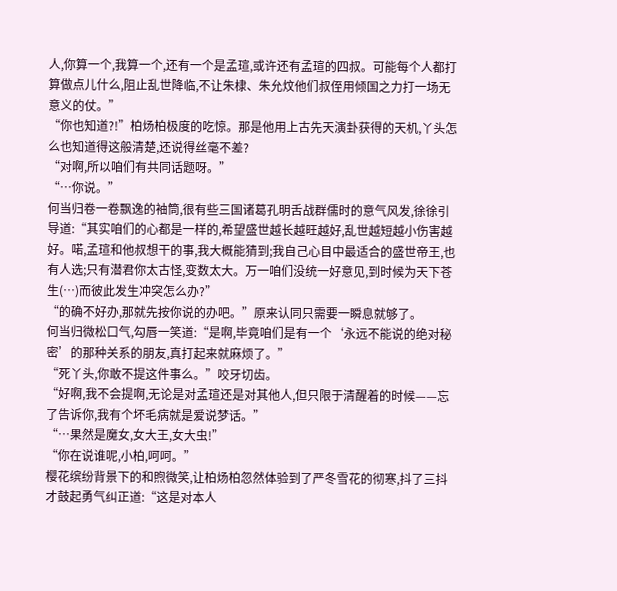人,你算一个,我算一个,还有一个是孟瑄,或许还有孟瑄的四叔。可能每个人都打算做点儿什么,阻止乱世降临,不让朱棣、朱允炆他们叔侄用倾国之力打一场无意义的仗。”
“你也知道?!”柏炀柏极度的吃惊。那是他用上古先天演卦获得的天机,丫头怎么也知道得这般清楚,还说得丝毫不差?
“对啊,所以咱们有共同话题呀。”
“…你说。”
何当归卷一卷飘逸的袖筒,很有些三国诸葛孔明舌战群儒时的意气风发,徐徐引导道:“其实咱们的心都是一样的,希望盛世越长越旺越好,乱世越短越小伤害越好。喏,孟瑄和他叔想干的事,我大概能猜到;我自己心目中最适合的盛世帝王,也有人选;只有潜君你太古怪,变数太大。万一咱们没统一好意见,到时候为天下苍生(…)而彼此发生冲突怎么办?”
“的确不好办,那就先按你说的办吧。”原来认同只需要一瞬息就够了。
何当归微松口气,勾唇一笑道:“是啊,毕竟咱们是有一个‘永远不能说的绝对秘密’的那种关系的朋友,真打起来就麻烦了。”
“死丫头,你敢不提这件事么。”咬牙切齿。
“好啊,我不会提啊,无论是对孟瑄还是对其他人,但只限于清醒着的时候——忘了告诉你,我有个坏毛病就是爱说梦话。”
“…果然是魔女,女大王,女大虫!”
“你在说谁呢,小柏,呵呵。”
樱花缤纷背景下的和煦微笑,让柏炀柏忽然体验到了严冬雪花的彻寒,抖了三抖才鼓起勇气纠正道:“这是对本人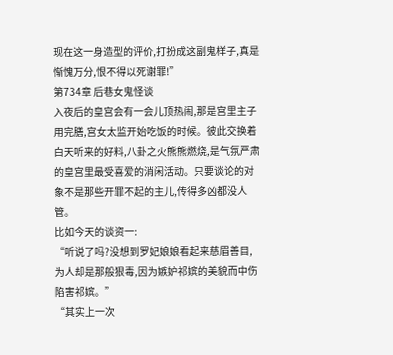现在这一身造型的评价,打扮成这副鬼样子,真是惭愧万分,恨不得以死谢罪!”
第734章 后巷女鬼怪谈
入夜后的皇宫会有一会儿顶热闹,那是宫里主子用完膳,宫女太监开始吃饭的时候。彼此交换着白天听来的好料,八卦之火熊熊燃烧,是气氛严肃的皇宫里最受喜爱的消闲活动。只要谈论的对象不是那些开罪不起的主儿,传得多凶都没人管。
比如今天的谈资一:
“听说了吗?没想到罗妃娘娘看起来慈眉善目,为人却是那般狠毒,因为嫉妒祁嫔的美貌而中伤陷害祁嫔。”
“其实上一次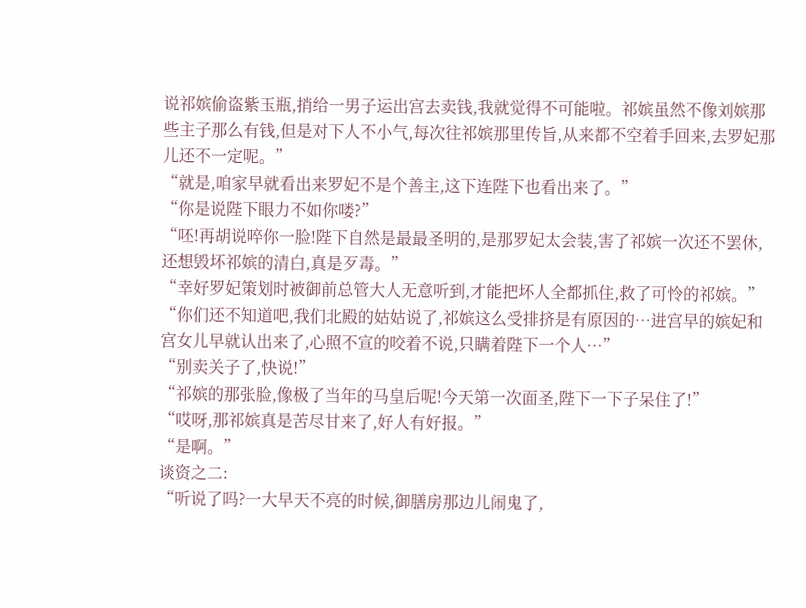说祁嫔偷盗紫玉瓶,捎给一男子运出宫去卖钱,我就觉得不可能啦。祁嫔虽然不像刘嫔那些主子那么有钱,但是对下人不小气,每次往祁嫔那里传旨,从来都不空着手回来,去罗妃那儿还不一定呢。”
“就是,咱家早就看出来罗妃不是个善主,这下连陛下也看出来了。”
“你是说陛下眼力不如你喽?”
“呸!再胡说啐你一脸!陛下自然是最最圣明的,是那罗妃太会装,害了祁嫔一次还不罢休,还想毁坏祁嫔的清白,真是歹毒。”
“幸好罗妃策划时被御前总管大人无意听到,才能把坏人全都抓住,救了可怜的祁嫔。”
“你们还不知道吧,我们北殿的姑姑说了,祁嫔这么受排挤是有原因的…进宫早的嫔妃和宫女儿早就认出来了,心照不宣的咬着不说,只瞒着陛下一个人…”
“别卖关子了,快说!”
“祁嫔的那张脸,像极了当年的马皇后呢!今天第一次面圣,陛下一下子呆住了!”
“哎呀,那祁嫔真是苦尽甘来了,好人有好报。”
“是啊。”
谈资之二:
“听说了吗?一大早天不亮的时候,御膳房那边儿闹鬼了,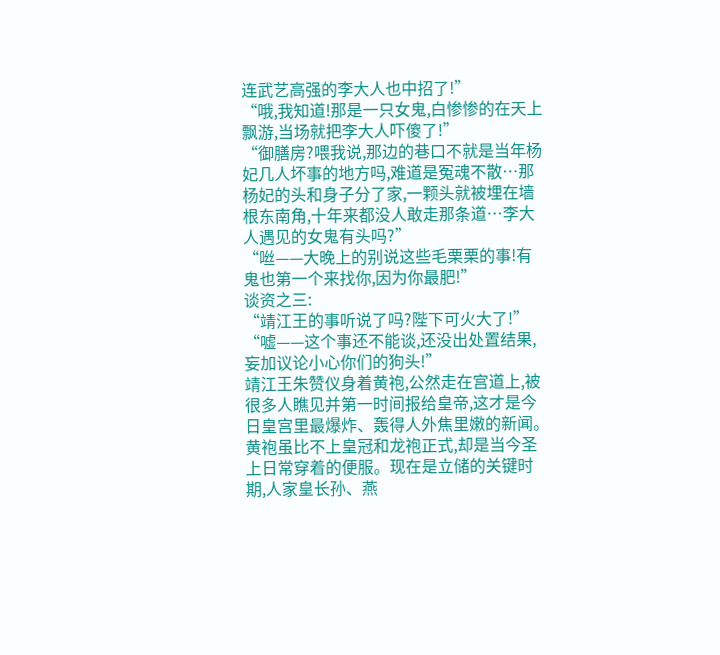连武艺高强的李大人也中招了!”
“哦,我知道!那是一只女鬼,白惨惨的在天上飘游,当场就把李大人吓傻了!”
“御膳房?喂我说,那边的巷口不就是当年杨妃几人坏事的地方吗,难道是冤魂不散…那杨妃的头和身子分了家,一颗头就被埋在墙根东南角,十年来都没人敢走那条道…李大人遇见的女鬼有头吗?”
“咝——大晚上的别说这些毛栗栗的事!有鬼也第一个来找你,因为你最肥!”
谈资之三:
“靖江王的事听说了吗?陛下可火大了!”
“嘘——这个事还不能谈,还没出处置结果,妄加议论小心你们的狗头!”
靖江王朱赞仪身着黄袍,公然走在宫道上,被很多人瞧见并第一时间报给皇帝,这才是今日皇宫里最爆炸、轰得人外焦里嫩的新闻。黄袍虽比不上皇冠和龙袍正式,却是当今圣上日常穿着的便服。现在是立储的关键时期,人家皇长孙、燕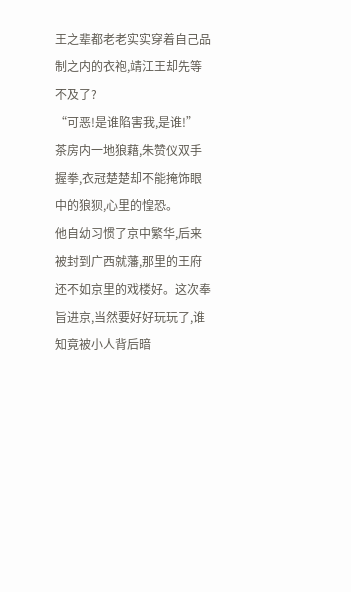王之辈都老老实实穿着自己品制之内的衣袍,靖江王却先等不及了?
“可恶!是谁陷害我,是谁!”
茶房内一地狼藉,朱赞仪双手握拳,衣冠楚楚却不能掩饰眼中的狼狈,心里的惶恐。
他自幼习惯了京中繁华,后来被封到广西就藩,那里的王府还不如京里的戏楼好。这次奉旨进京,当然要好好玩玩了,谁知竟被小人背后暗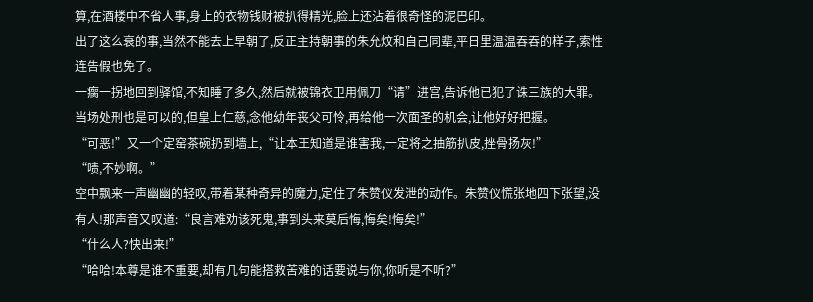算,在酒楼中不省人事,身上的衣物钱财被扒得精光,脸上还沾着很奇怪的泥巴印。
出了这么衰的事,当然不能去上早朝了,反正主持朝事的朱允炆和自己同辈,平日里温温吞吞的样子,索性连告假也免了。
一瘸一拐地回到驿馆,不知睡了多久,然后就被锦衣卫用佩刀“请”进宫,告诉他已犯了诛三族的大罪。当场处刑也是可以的,但皇上仁慈,念他幼年丧父可怜,再给他一次面圣的机会,让他好好把握。
“可恶!”又一个定窑茶碗扔到墙上,“让本王知道是谁害我,一定将之抽筋扒皮,挫骨扬灰!”
“啧,不妙啊。”
空中飘来一声幽幽的轻叹,带着某种奇异的魔力,定住了朱赞仪发泄的动作。朱赞仪慌张地四下张望,没有人!那声音又叹道:“良言难劝该死鬼,事到头来莫后悔,悔矣!悔矣!”
“什么人?快出来!”
“哈哈!本尊是谁不重要,却有几句能搭救苦难的话要说与你,你听是不听?”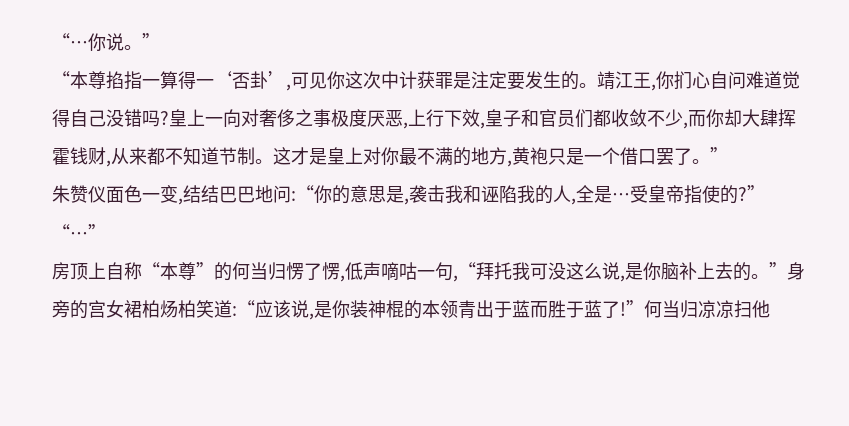“…你说。”
“本尊掐指一算得一‘否卦’,可见你这次中计获罪是注定要发生的。靖江王,你扪心自问难道觉得自己没错吗?皇上一向对奢侈之事极度厌恶,上行下效,皇子和官员们都收敛不少,而你却大肆挥霍钱财,从来都不知道节制。这才是皇上对你最不满的地方,黄袍只是一个借口罢了。”
朱赞仪面色一变,结结巴巴地问:“你的意思是,袭击我和诬陷我的人,全是…受皇帝指使的?”
“…”
房顶上自称“本尊”的何当归愣了愣,低声嘀咕一句,“拜托我可没这么说,是你脑补上去的。”身旁的宫女裙柏炀柏笑道:“应该说,是你装神棍的本领青出于蓝而胜于蓝了!”何当归凉凉扫他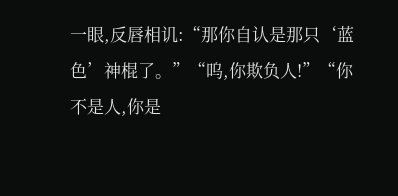一眼,反唇相讥:“那你自认是那只‘蓝色’神棍了。”“呜,你欺负人!”“你不是人,你是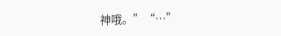神哦。”“…”